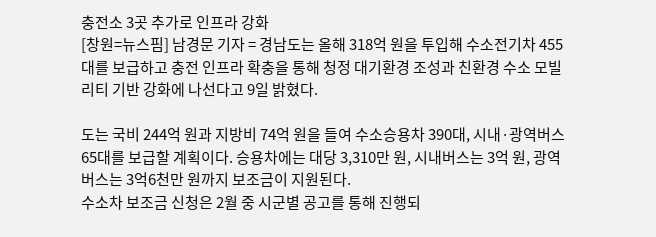충전소 3곳 추가로 인프라 강화
[창원=뉴스핌] 남경문 기자 = 경남도는 올해 318억 원을 투입해 수소전기차 455대를 보급하고 충전 인프라 확충을 통해 청정 대기환경 조성과 친환경 수소 모빌리티 기반 강화에 나선다고 9일 밝혔다.

도는 국비 244억 원과 지방비 74억 원을 들여 수소승용차 390대, 시내·광역버스 65대를 보급할 계획이다. 승용차에는 대당 3,310만 원, 시내버스는 3억 원, 광역버스는 3억6천만 원까지 보조금이 지원된다.
수소차 보조금 신청은 2월 중 시군별 공고를 통해 진행되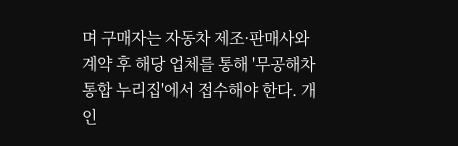며 구매자는 자동차 제조·판매사와 계약 후 해당 업체를 통해 '무공해차 통합 누리집'에서 접수해야 한다. 개인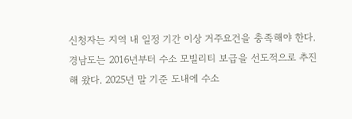신청자는 지역 내 일정 기간 이상 거주요건을 충족해야 한다.
경남도는 2016년부터 수소 모빌리티 보급을 선도적으로 추진해 왔다. 2025년 말 기준 도내에 수소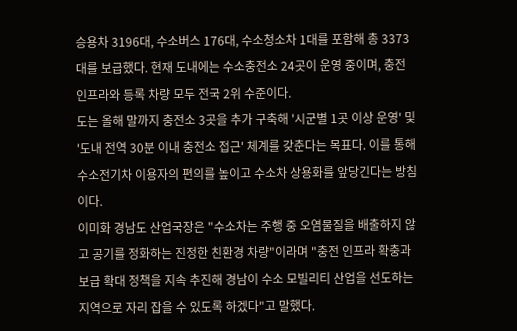승용차 3196대, 수소버스 176대, 수소청소차 1대를 포함해 총 3373대를 보급했다. 현재 도내에는 수소충전소 24곳이 운영 중이며, 충전 인프라와 등록 차량 모두 전국 2위 수준이다.
도는 올해 말까지 충전소 3곳을 추가 구축해 '시군별 1곳 이상 운영' 및 '도내 전역 30분 이내 충전소 접근' 체계를 갖춘다는 목표다. 이를 통해 수소전기차 이용자의 편의를 높이고 수소차 상용화를 앞당긴다는 방침이다.
이미화 경남도 산업국장은 "수소차는 주행 중 오염물질을 배출하지 않고 공기를 정화하는 진정한 친환경 차량"이라며 "충전 인프라 확충과 보급 확대 정책을 지속 추진해 경남이 수소 모빌리티 산업을 선도하는 지역으로 자리 잡을 수 있도록 하겠다"고 말했다.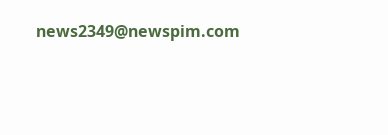news2349@newspim.com